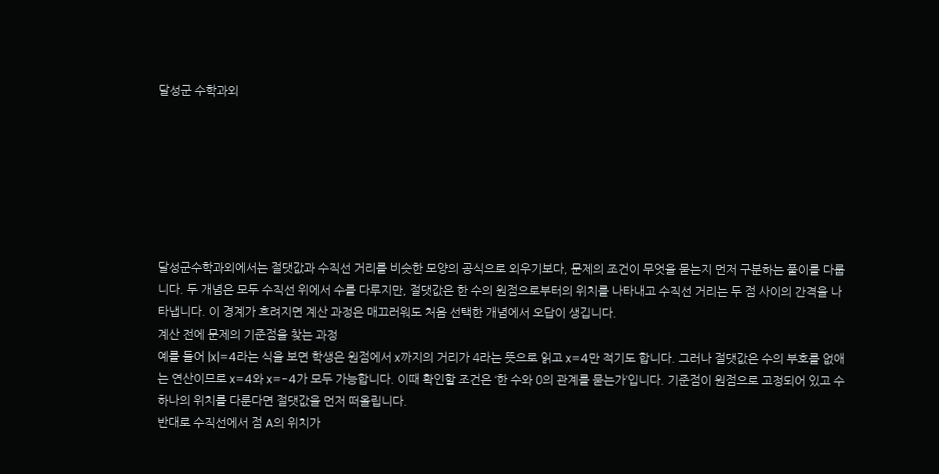달성군 수학과외







달성군수학과외에서는 절댓값과 수직선 거리를 비슷한 모양의 공식으로 외우기보다, 문제의 조건이 무엇을 묻는지 먼저 구분하는 풀이를 다룹니다. 두 개념은 모두 수직선 위에서 수를 다루지만, 절댓값은 한 수의 원점으로부터의 위치를 나타내고 수직선 거리는 두 점 사이의 간격을 나타냅니다. 이 경계가 흐려지면 계산 과정은 매끄러워도 처음 선택한 개념에서 오답이 생깁니다.
계산 전에 문제의 기준점을 찾는 과정
예를 들어 |x|=4라는 식을 보면 학생은 원점에서 x까지의 거리가 4라는 뜻으로 읽고 x=4만 적기도 합니다. 그러나 절댓값은 수의 부호를 없애는 연산이므로 x=4와 x=-4가 모두 가능합니다. 이때 확인할 조건은 ‘한 수와 0의 관계를 묻는가’입니다. 기준점이 원점으로 고정되어 있고 수 하나의 위치를 다룬다면 절댓값을 먼저 떠올립니다.
반대로 수직선에서 점 A의 위치가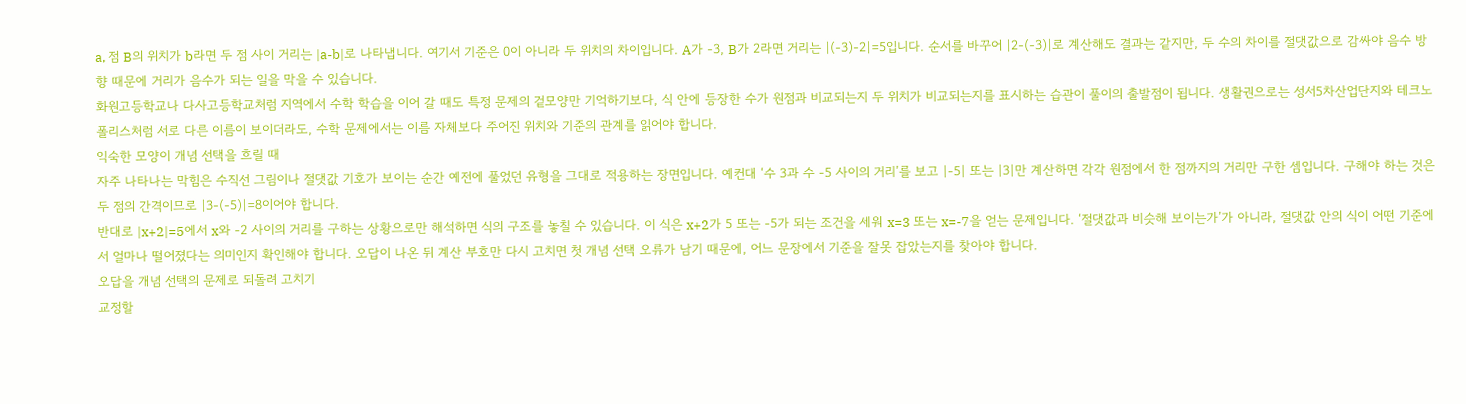a, 점 B의 위치가 b라면 두 점 사이 거리는 |a-b|로 나타냅니다. 여기서 기준은 0이 아니라 두 위치의 차이입니다. A가 -3, B가 2라면 거리는 |(-3)-2|=5입니다. 순서를 바꾸어 |2-(-3)|로 계산해도 결과는 같지만, 두 수의 차이를 절댓값으로 감싸야 음수 방향 때문에 거리가 음수가 되는 일을 막을 수 있습니다.
화원고등학교나 다사고등학교처럼 지역에서 수학 학습을 이어 갈 때도 특정 문제의 겉모양만 기억하기보다, 식 안에 등장한 수가 원점과 비교되는지 두 위치가 비교되는지를 표시하는 습관이 풀이의 출발점이 됩니다. 생활권으로는 성서5차산업단지와 테크노폴리스처럼 서로 다른 이름이 보이더라도, 수학 문제에서는 이름 자체보다 주어진 위치와 기준의 관계를 읽어야 합니다.
익숙한 모양이 개념 선택을 흐릴 때
자주 나타나는 막힘은 수직선 그림이나 절댓값 기호가 보이는 순간 예전에 풀었던 유형을 그대로 적용하는 장면입니다. 예컨대 ‘수 3과 수 -5 사이의 거리’를 보고 |-5| 또는 |3|만 계산하면 각각 원점에서 한 점까지의 거리만 구한 셈입니다. 구해야 하는 것은 두 점의 간격이므로 |3-(-5)|=8이어야 합니다.
반대로 |x+2|=5에서 x와 -2 사이의 거리를 구하는 상황으로만 해석하면 식의 구조를 놓칠 수 있습니다. 이 식은 x+2가 5 또는 -5가 되는 조건을 세워 x=3 또는 x=-7을 얻는 문제입니다. ‘절댓값과 비슷해 보이는가’가 아니라, 절댓값 안의 식이 어떤 기준에서 얼마나 떨어졌다는 의미인지 확인해야 합니다. 오답이 나온 뒤 계산 부호만 다시 고치면 첫 개념 선택 오류가 남기 때문에, 어느 문장에서 기준을 잘못 잡았는지를 찾아야 합니다.
오답을 개념 선택의 문제로 되돌려 고치기
교정할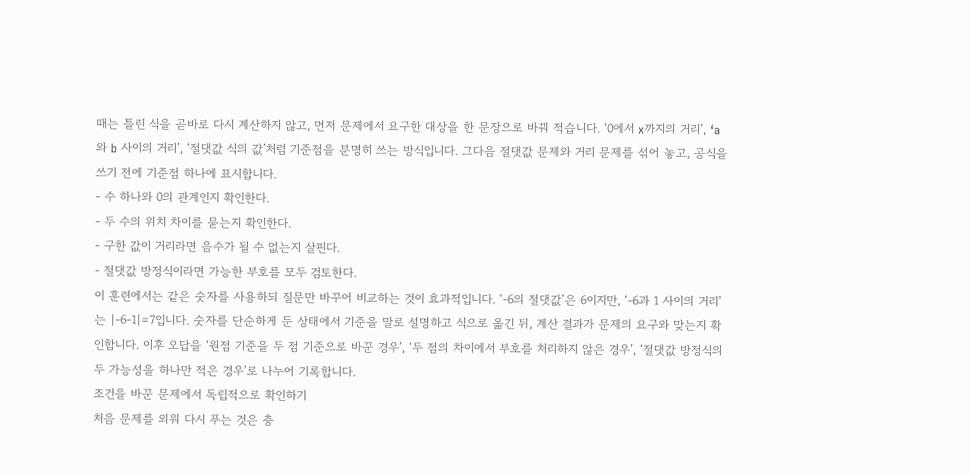때는 틀린 식을 곧바로 다시 계산하지 않고, 먼저 문제에서 요구한 대상을 한 문장으로 바꿔 적습니다. ‘0에서 x까지의 거리’, ‘a와 b 사이의 거리’, ‘절댓값 식의 값’처럼 기준점을 분명히 쓰는 방식입니다. 그다음 절댓값 문제와 거리 문제를 섞어 놓고, 공식을 쓰기 전에 기준점 하나에 표시합니다.
- 수 하나와 0의 관계인지 확인한다.
- 두 수의 위치 차이를 묻는지 확인한다.
- 구한 값이 거리라면 음수가 될 수 없는지 살핀다.
- 절댓값 방정식이라면 가능한 부호를 모두 검토한다.
이 훈련에서는 같은 숫자를 사용하되 질문만 바꾸어 비교하는 것이 효과적입니다. ‘-6의 절댓값’은 6이지만, ‘-6과 1 사이의 거리’는 |-6-1|=7입니다. 숫자를 단순하게 둔 상태에서 기준을 말로 설명하고 식으로 옮긴 뒤, 계산 결과가 문제의 요구와 맞는지 확인합니다. 이후 오답을 ‘원점 기준을 두 점 기준으로 바꾼 경우’, ‘두 점의 차이에서 부호를 처리하지 않은 경우’, ‘절댓값 방정식의 두 가능성을 하나만 적은 경우’로 나누어 기록합니다.
조건을 바꾼 문제에서 독립적으로 확인하기
처음 문제를 외워 다시 푸는 것은 충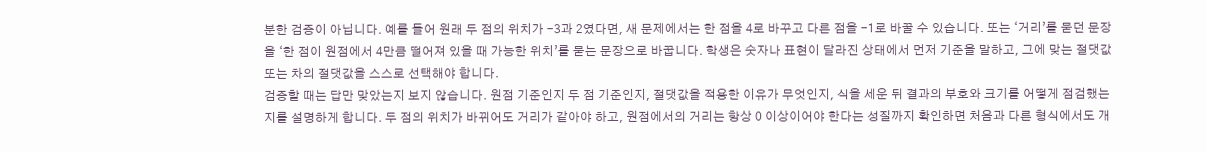분한 검증이 아닙니다. 예를 들어 원래 두 점의 위치가 -3과 2였다면, 새 문제에서는 한 점을 4로 바꾸고 다른 점을 -1로 바꿀 수 있습니다. 또는 ‘거리’를 묻던 문장을 ‘한 점이 원점에서 4만큼 떨어져 있을 때 가능한 위치’를 묻는 문장으로 바꿉니다. 학생은 숫자나 표현이 달라진 상태에서 먼저 기준을 말하고, 그에 맞는 절댓값 또는 차의 절댓값을 스스로 선택해야 합니다.
검증할 때는 답만 맞았는지 보지 않습니다. 원점 기준인지 두 점 기준인지, 절댓값을 적용한 이유가 무엇인지, 식을 세운 뒤 결과의 부호와 크기를 어떻게 점검했는지를 설명하게 합니다. 두 점의 위치가 바뀌어도 거리가 같아야 하고, 원점에서의 거리는 항상 0 이상이어야 한다는 성질까지 확인하면 처음과 다른 형식에서도 개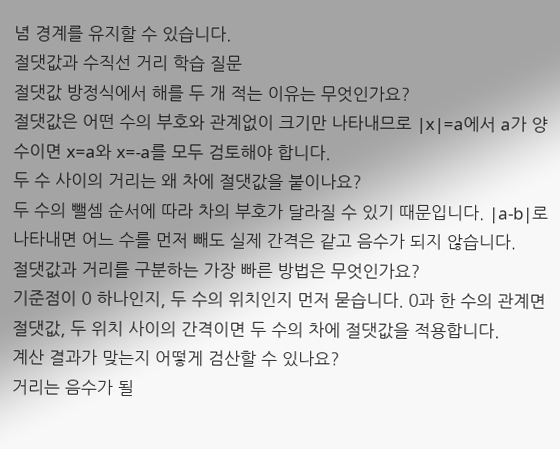념 경계를 유지할 수 있습니다.
절댓값과 수직선 거리 학습 질문
절댓값 방정식에서 해를 두 개 적는 이유는 무엇인가요?
절댓값은 어떤 수의 부호와 관계없이 크기만 나타내므로 |x|=a에서 a가 양수이면 x=a와 x=-a를 모두 검토해야 합니다.
두 수 사이의 거리는 왜 차에 절댓값을 붙이나요?
두 수의 뺄셈 순서에 따라 차의 부호가 달라질 수 있기 때문입니다. |a-b|로 나타내면 어느 수를 먼저 빼도 실제 간격은 같고 음수가 되지 않습니다.
절댓값과 거리를 구분하는 가장 빠른 방법은 무엇인가요?
기준점이 0 하나인지, 두 수의 위치인지 먼저 묻습니다. 0과 한 수의 관계면 절댓값, 두 위치 사이의 간격이면 두 수의 차에 절댓값을 적용합니다.
계산 결과가 맞는지 어떻게 검산할 수 있나요?
거리는 음수가 될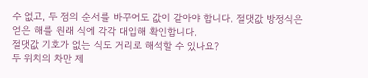수 없고, 두 점의 순서를 바꾸어도 값이 같아야 합니다. 절댓값 방정식은 얻은 해를 원래 식에 각각 대입해 확인합니다.
절댓값 기호가 없는 식도 거리로 해석할 수 있나요?
두 위치의 차만 제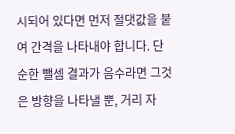시되어 있다면 먼저 절댓값을 붙여 간격을 나타내야 합니다. 단순한 뺄셈 결과가 음수라면 그것은 방향을 나타낼 뿐, 거리 자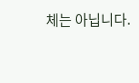체는 아닙니다.